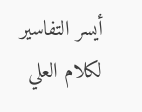أيسر التفاسير لكلام العلي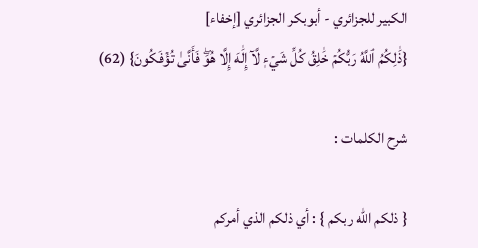الكبير للجزائري - أبوبكر الجزائري [إخفاء]
{ذَٰلِكُمُ ٱللَّهُ رَبُّكُمۡ خَٰلِقُ كُلِّ شَيۡءٖ لَّآ إِلَٰهَ إِلَّا هُوَۖ فَأَنَّىٰ تُؤۡفَكُونَ} (62)

شرح الكلمات :

{ ذلكم الله ربكم } : أي ذلكم الذي أمركم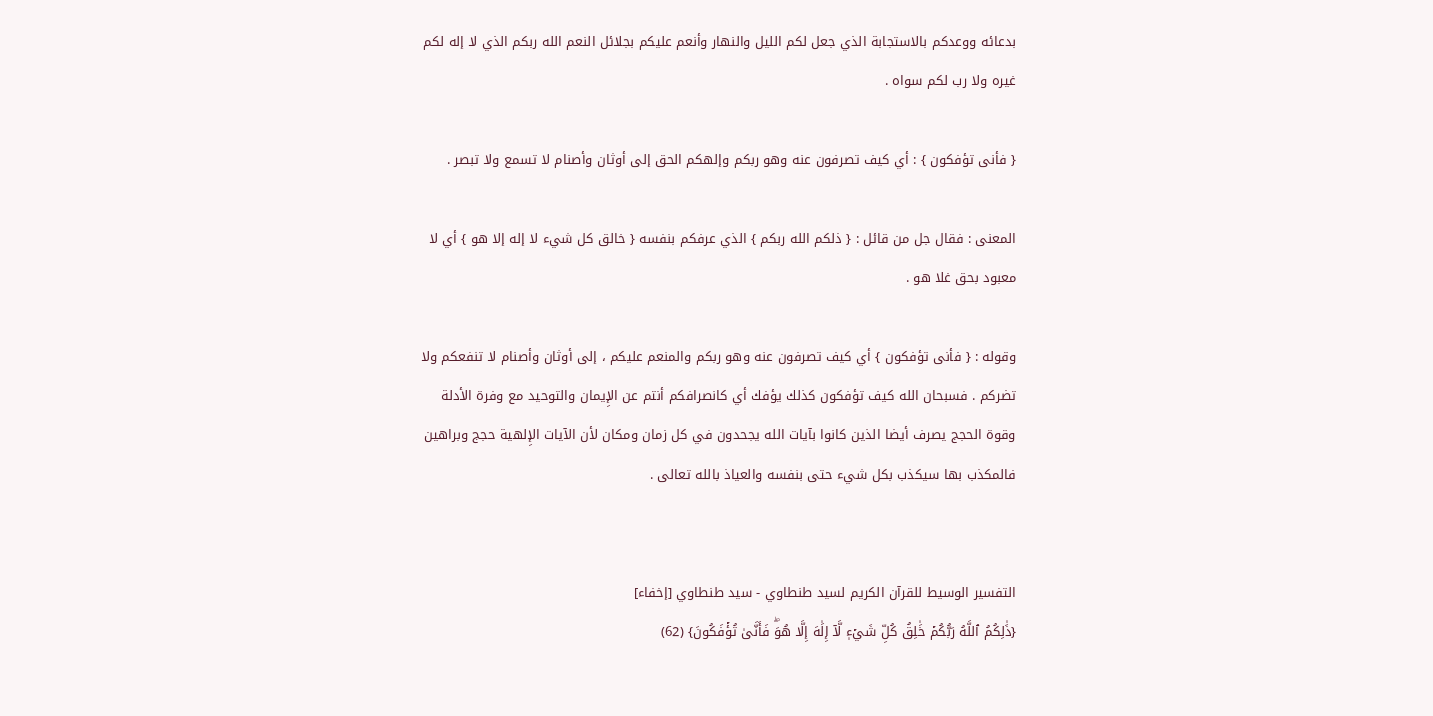بدعائه ووعدكم بالاستجابة الذي جعل لكم الليل والنهار وأنعم عليكم بجلائل النعم الله ربكم الذي لا إله لكم غيره ولا رب لكم سواه .

{ فأنى تؤفكون } : أي كيف تصرفون عنه وهو ربكم وإلهكم الحق إلى أوثان وأصنام لا تسمع ولا تبصر .

المعنى : فقال جل من قائل : { ذلكم الله ربكم } الذي عرفكم بنفسه { خالق كل شيء لا إله إلا هو } أي لا معبود بحق غلا هو .

وقوله : { فأنى تؤفكون } أي كيف تصرفون عنه وهو ربكم والمنعم عليكم ، إلى أوثان وأصنام لا تنفعكم ولا تضركم . فسبحان الله كيف تؤفكون كذلك يؤفك أي كانصرافكم أنتم عن الإِيمان والتوحيد مع وفرة الأدلة وقوة الحجج يصرف أيضا الذين كانوا بآيات الله يجحدون في كل زمان ومكان لأن الآيات الإِلهية حجج وبراهين فالمكذب بها سيكذب بكل شيء حتى بنفسه والعياذ بالله تعالى .


التفسير الوسيط للقرآن الكريم لسيد طنطاوي - سيد طنطاوي [إخفاء]
{ذَٰلِكُمُ ٱللَّهُ رَبُّكُمۡ خَٰلِقُ كُلِّ شَيۡءٖ لَّآ إِلَٰهَ إِلَّا هُوَۖ فَأَنَّىٰ تُؤۡفَكُونَ} (62)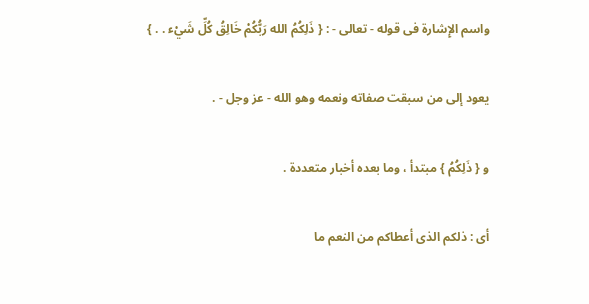واسم الإِشارة فى قوله - تعالى - : { ذَلِكُمُ الله رَبُّكُمْ خَالِقُ كُلِّ شَيْء . . }

يعود إلى من سبقت صفاته ونعمه وهو الله - عز وجل - .

و { ذَلِكُمُ } مبتدأ ، وما بعده أخبار متعددة .

أى : ذلكم الذى أعطاكم من النعم ما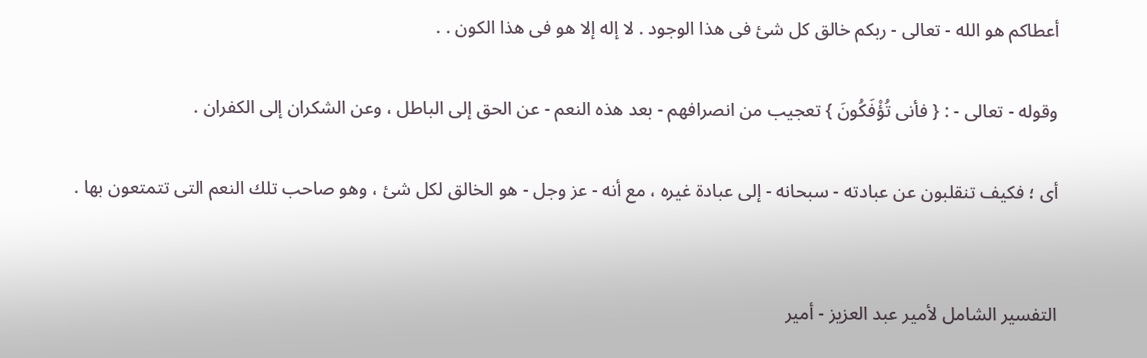أعطاكم هو الله - تعالى - ربكم خالق كل شئ فى هذا الوجود . لا إله إلا هو فى هذا الكون . .

وقوله - تعالى - : { فأنى تُؤْفَكُونَ } تعجيب من انصرافهم - بعد هذه النعم - عن الحق إلى الباطل ، وعن الشكران إلى الكفران .

أى ؛ فكيف تنقلبون عن عبادته - سبحانه - إلى عبادة غيره ، مع أنه - عز وجل - هو الخالق لكل شئ ، وهو صاحب تلك النعم التى تتمتعون بها .


التفسير الشامل لأمير عبد العزيز - أمير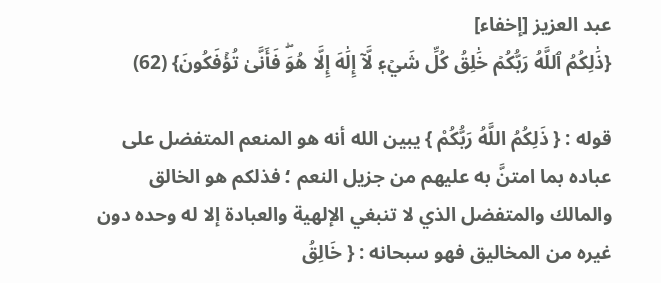عبد العزيز [إخفاء]
{ذَٰلِكُمُ ٱللَّهُ رَبُّكُمۡ خَٰلِقُ كُلِّ شَيۡءٖ لَّآ إِلَٰهَ إِلَّا هُوَۖ فَأَنَّىٰ تُؤۡفَكُونَ} (62)

قوله : { ذَلِكُمُ اللَّهُ رَبُّكُمْ } يبين الله أنه هو المنعم المتفضل على عباده بما امتنَّ به عليهم من جزيل النعم ؛ فذلكم هو الخالق والمالك والمتفضل الذي لا تنبغي الإلهية والعبادة إلا له وحده دون غيره من المخاليق فهو سبحانه : { خَالِقُ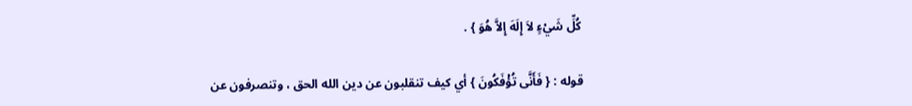كُلِّ شَيْءٍ لاَ إِلَهَ إِلاَّ هُوَ } .

قوله : { فَأَنَّى تُؤْفَكُونَ } أي كيف تنقلبون عن دين الله الحق ، وتنصرفون عن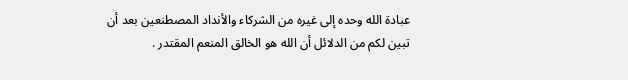عبادة الله وحده إلى غيره من الشركاء والأنداد المصطنعين بعد أن تبين لكم من الدلائل أن الله هو الخالق المنعم المقتدر .